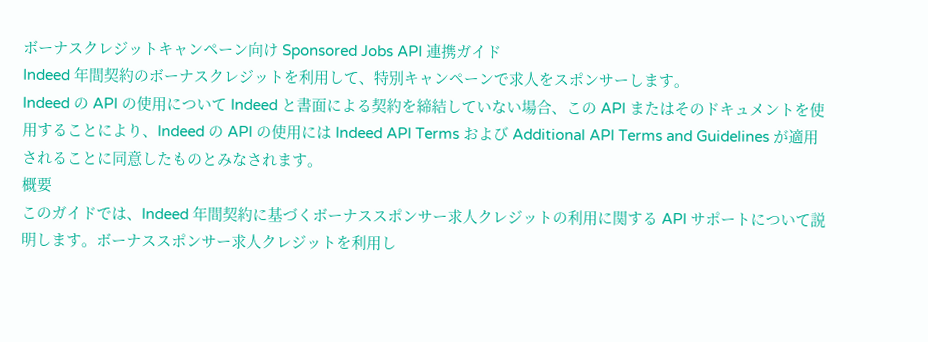ボーナスクレジットキャンペーン向け Sponsored Jobs API 連携ガイド
Indeed 年間契約のボーナスクレジットを利用して、特別キャンペーンで求人をスポンサーします。
Indeed の API の使用について Indeed と書面による契約を締結していない場合、この API またはそのドキュメントを使用することにより、Indeed の API の使用には Indeed API Terms および Additional API Terms and Guidelines が適用されることに同意したものとみなされます。
概要
このガイドでは、Indeed 年間契約に基づくボーナススポンサー求人クレジットの利用に関する API サポートについて説明します。ボーナススポンサー求人クレジットを利用し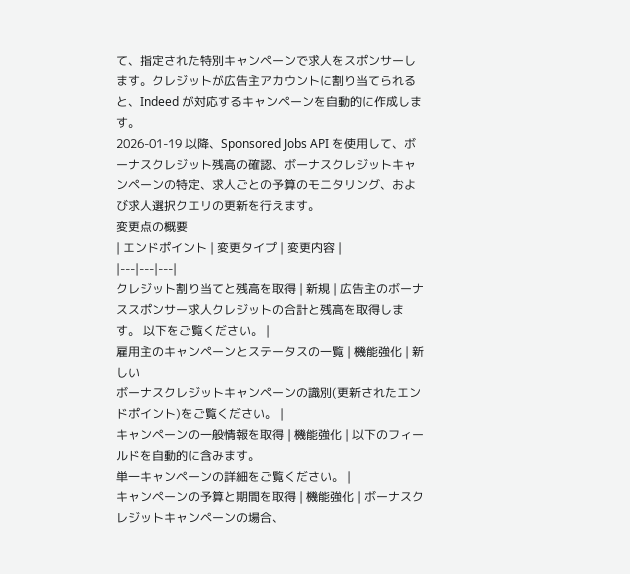て、指定された特別キャンペーンで求人をスポンサーします。クレジットが広告主アカウントに割り当てられると、Indeed が対応するキャンペーンを自動的に作成します。
2026-01-19 以降、Sponsored Jobs API を使用して、ボーナスクレジット残高の確認、ボーナスクレジットキャンペーンの特定、求人ごとの予算のモニタリング、および求人選択クエリの更新を行えます。
変更点の概要
| エンドポイント | 変更タイプ | 変更内容 |
|---|---|---|
クレジット割り当てと残高を取得 | 新規 | 広告主のボーナススポンサー求人クレジットの合計と残高を取得します。 以下をご覧ください。 |
雇用主のキャンペーンとステータスの一覧 | 機能強化 | 新しい
ボーナスクレジットキャンペーンの識別(更新されたエンドポイント)をご覧ください。 |
キャンペーンの一般情報を取得 | 機能強化 | 以下のフィールドを自動的に含みます。
単一キャンペーンの詳細をご覧ください。 |
キャンペーンの予算と期間を取得 | 機能強化 | ボーナスクレジットキャンペーンの場合、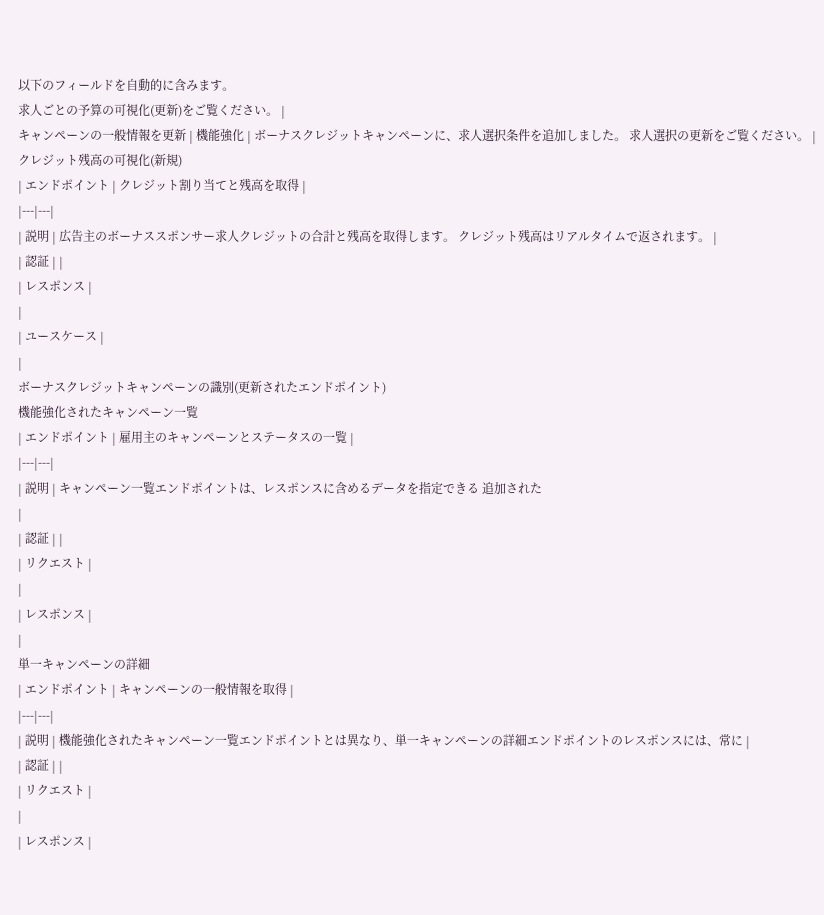以下のフィールドを自動的に含みます。
求人ごとの予算の可視化(更新)をご覧ください。 |
キャンペーンの一般情報を更新 | 機能強化 | ボーナスクレジットキャンペーンに、求人選択条件を追加しました。 求人選択の更新をご覧ください。 |
クレジット残高の可視化(新規)
| エンドポイント | クレジット割り当てと残高を取得 |
|---|---|
| 説明 | 広告主のボーナススポンサー求人クレジットの合計と残高を取得します。 クレジット残高はリアルタイムで返されます。 |
| 認証 | |
| レスポンス |
|
| ユースケース |
|
ボーナスクレジットキャンペーンの識別(更新されたエンドポイント)
機能強化されたキャンペーン一覧
| エンドポイント | 雇用主のキャンペーンとステータスの一覧 |
|---|---|
| 説明 | キャンペーン一覧エンドポイントは、レスポンスに含めるデータを指定できる 追加された
|
| 認証 | |
| リクエスト |
|
| レスポンス |
|
単一キャンペーンの詳細
| エンドポイント | キャンペーンの一般情報を取得 |
|---|---|
| 説明 | 機能強化されたキャンペーン一覧エンドポイントとは異なり、単一キャンペーンの詳細エンドポイントのレスポンスには、常に |
| 認証 | |
| リクエスト |
|
| レスポンス |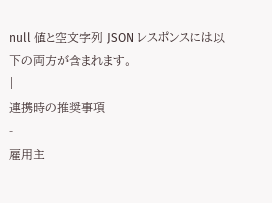null 値と空文字列 JSON レスポンスには以下の両方が含まれます。
|
連携時の推奨事項
-
雇用主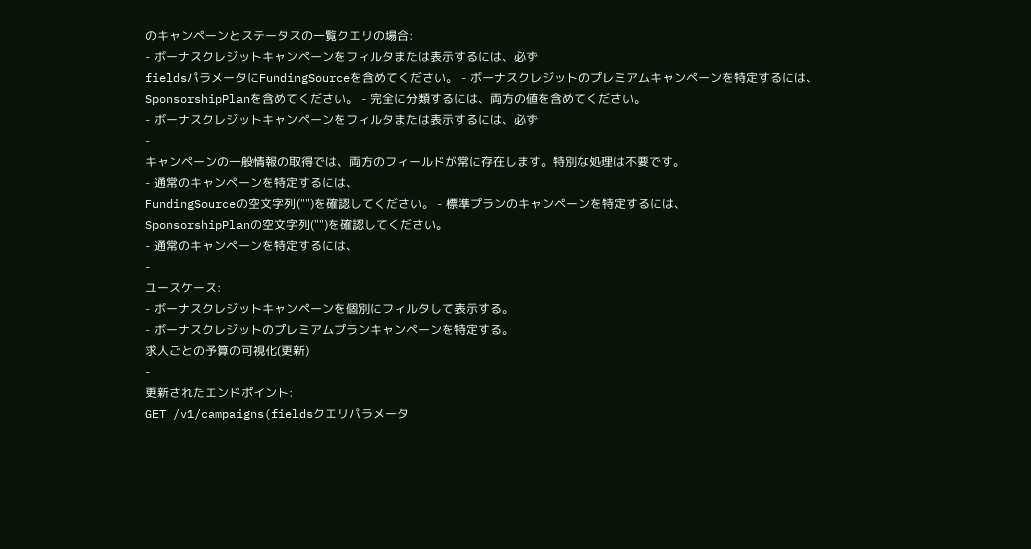のキャンペーンとステータスの一覧クエリの場合:
- ボーナスクレジットキャンペーンをフィルタまたは表示するには、必ず
fieldsパラメータにFundingSourceを含めてください。 - ボーナスクレジットのプレミアムキャンペーンを特定するには、
SponsorshipPlanを含めてください。 - 完全に分類するには、両方の値を含めてください。
- ボーナスクレジットキャンペーンをフィルタまたは表示するには、必ず
-
キャンペーンの一般情報の取得では、両方のフィールドが常に存在します。特別な処理は不要です。
- 通常のキャンペーンを特定するには、
FundingSourceの空文字列("")を確認してください。 - 標準プランのキャンペーンを特定するには、
SponsorshipPlanの空文字列("")を確認してください。
- 通常のキャンペーンを特定するには、
-
ユースケース:
- ボーナスクレジットキャンペーンを個別にフィルタして表示する。
- ボーナスクレジットのプレミアムプランキャンペーンを特定する。
求人ごとの予算の可視化(更新)
-
更新されたエンドポイント:
GET /v1/campaigns(fieldsクエリパラメータ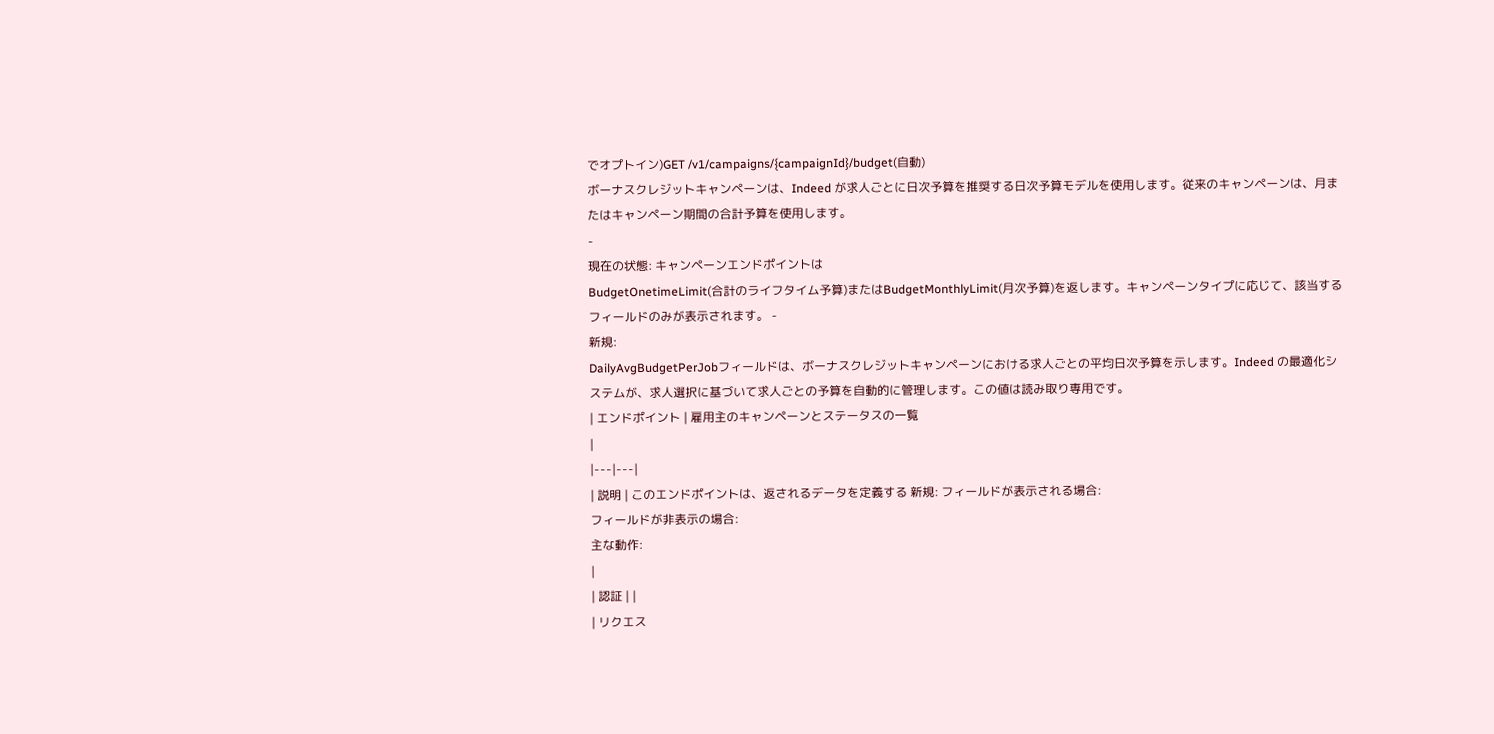でオプトイン)GET /v1/campaigns/{campaignId}/budget(自動)
ボーナスクレジットキャンペーンは、Indeed が求人ごとに日次予算を推奨する日次予算モデルを使用します。従来のキャンペーンは、月またはキャンペーン期間の合計予算を使用します。
-
現在の状態: キャンペーンエンドポイントは
BudgetOnetimeLimit(合計のライフタイム予算)またはBudgetMonthlyLimit(月次予算)を返します。キャンペーンタイプに応じて、該当するフィールドのみが表示されます。 -
新規:
DailyAvgBudgetPerJobフィールドは、ボーナスクレジットキャンペーンにおける求人ごとの平均日次予算を示します。Indeed の最適化システムが、求人選択に基づいて求人ごとの予算を自動的に管理します。この値は読み取り専用です。
| エンドポイント | 雇用主のキャンペーンとステータスの一覧
|
|---|---|
| 説明 | このエンドポイントは、返されるデータを定義する 新規: フィールドが表示される場合:
フィールドが非表示の場合:
主な動作:
|
| 認証 | |
| リクエス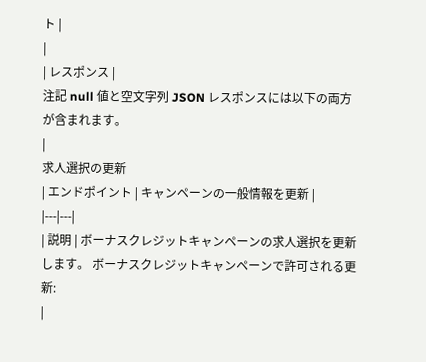ト |
|
| レスポンス |
注記 null 値と空文字列 JSON レスポンスには以下の両方が含まれます。
|
求人選択の更新
| エンドポイント | キャンペーンの一般情報を更新 |
|---|---|
| 説明 | ボーナスクレジットキャンペーンの求人選択を更新します。 ボーナスクレジットキャンペーンで許可される更新:
|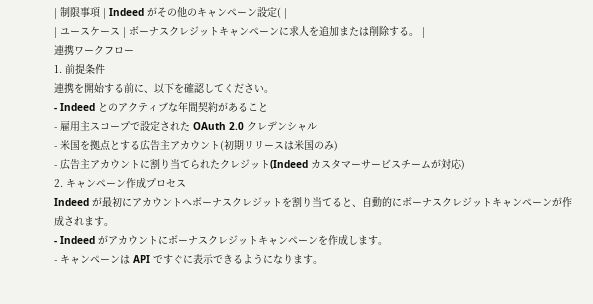| 制限事項 | Indeed がその他のキャンペーン設定( |
| ユースケース | ボーナスクレジットキャンペーンに求人を追加または削除する。 |
連携ワークフロー
1. 前提条件
連携を開始する前に、以下を確認してください。
- Indeed とのアクティブな年間契約があること
- 雇用主スコープで設定された OAuth 2.0 クレデンシャル
- 米国を拠点とする広告主アカウント(初期リリースは米国のみ)
- 広告主アカウントに割り当てられたクレジット(Indeed カスタマーサービスチームが対応)
2. キャンペーン作成プロセス
Indeed が最初にアカウントへボーナスクレジットを割り当てると、自動的にボーナスクレジットキャンペーンが作成されます。
- Indeed がアカウントにボーナスクレジットキャンペーンを作成します。
- キャンペーンは API ですぐに表示できるようになります。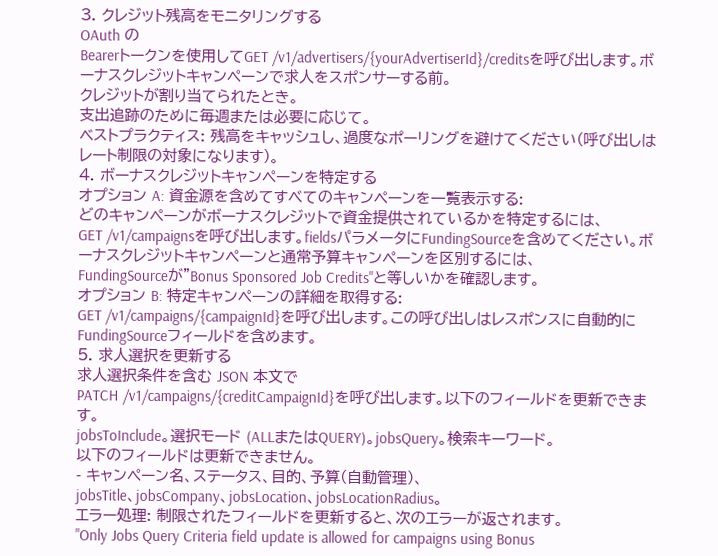3. クレジット残高をモニタリングする
OAuth の
Bearerトークンを使用してGET /v1/advertisers/{yourAdvertiserId}/creditsを呼び出します。ボーナスクレジットキャンペーンで求人をスポンサーする前。
クレジットが割り当てられたとき。
支出追跡のために毎週または必要に応じて。
ベストプラクティス: 残高をキャッシュし、過度なポーリングを避けてください(呼び出しはレート制限の対象になります)。
4. ボーナスクレジットキャンペーンを特定する
オプション A: 資金源を含めてすべてのキャンペーンを一覧表示する:
どのキャンペーンがボーナスクレジットで資金提供されているかを特定するには、
GET /v1/campaignsを呼び出します。fieldsパラメータにFundingSourceを含めてください。ボーナスクレジットキャンペーンと通常予算キャンペーンを区別するには、
FundingSourceが"Bonus Sponsored Job Credits"と等しいかを確認します。
オプション B: 特定キャンペーンの詳細を取得する:
GET /v1/campaigns/{campaignId}を呼び出します。この呼び出しはレスポンスに自動的に
FundingSourceフィールドを含めます。
5. 求人選択を更新する
求人選択条件を含む JSON 本文で
PATCH /v1/campaigns/{creditCampaignId}を呼び出します。以下のフィールドを更新できます。
jobsToInclude。選択モード (ALLまたはQUERY)。jobsQuery。検索キーワード。
以下のフィールドは更新できません。
- キャンペーン名、ステータス、目的、予算(自動管理)、
jobsTitle、jobsCompany、jobsLocation、jobsLocationRadius。
エラー処理: 制限されたフィールドを更新すると、次のエラーが返されます。
"Only Jobs Query Criteria field update is allowed for campaigns using Bonus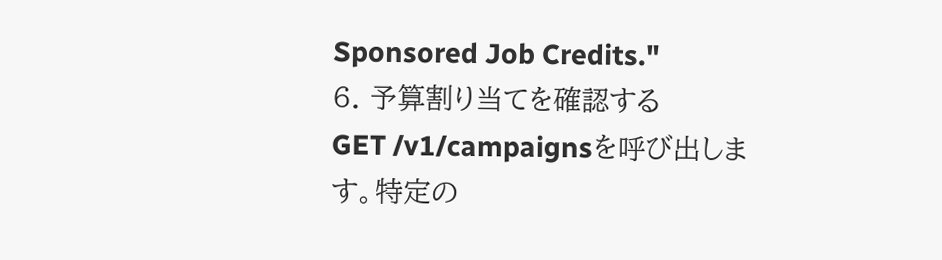Sponsored Job Credits."
6. 予算割り当てを確認する
GET /v1/campaignsを呼び出します。特定の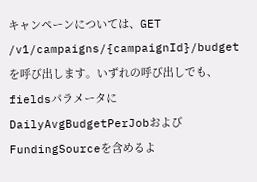キャンペーンについては、GET /v1/campaigns/{campaignId}/budgetを呼び出します。いずれの呼び出しでも、
fieldsパラメータにDailyAvgBudgetPerJobおよびFundingSourceを含めるよ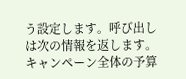う設定します。呼び出しは次の情報を返します。
キャンペーン全体の予算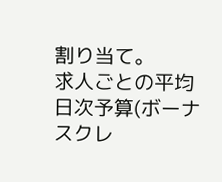割り当て。
求人ごとの平均日次予算(ボーナスクレ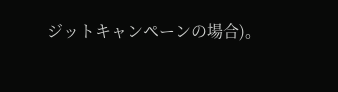ジットキャンペーンの場合)。